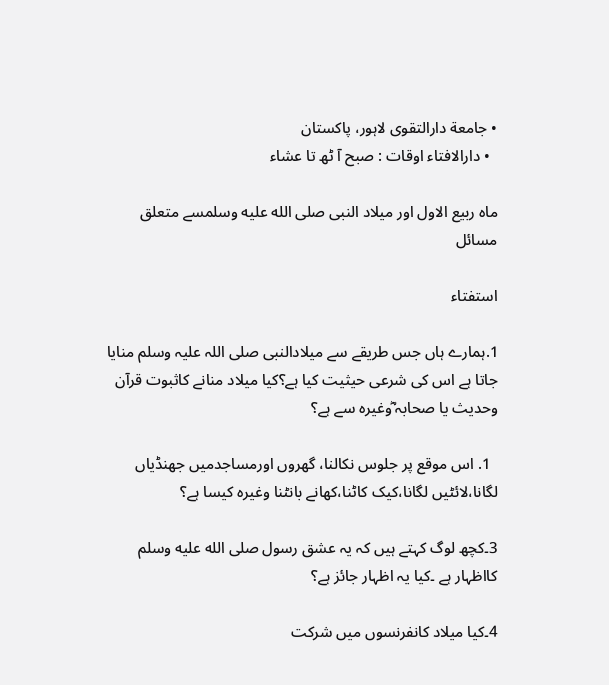• جامعة دارالتقوی لاہور، پاکستان
  • دارالافتاء اوقات : صبح آ ٹھ تا عشاء

ماہ ربیع الاول اور میلاد النبی صلى الله عليه وسلمسے متعلق مسائل

استفتاء

1.ہمارے ہاں جس طریقے سے میلادالنبی صلی اللہ علیہ وسلم منایا جاتا ہے اس کی شرعی حیثیت کیا ہے؟کیا میلاد منانے کاثبوت قرآن وحدیث یا صحابہ ؓوغیرہ سے ہے؟

  1. اس موقع پر جلوس نکالنا، گھروں اورمساجدمیں جھنڈیاں لگانا،لائٹیں لگانا،کیک کاٹنا،کھانے بانٹنا وغیرہ کیسا ہے؟

3۔کچھ لوگ کہتے ہیں کہ یہ عشق رسول صلى الله عليه وسلم کااظہار ہے ۔کیا یہ اظہار جائز ہے؟

4۔کیا میلاد کانفرنسوں میں شرکت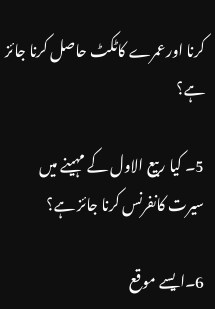کرنا اورعمرے کاٹکٹ حاصل کرنا جائز ہے؟

5۔ کیا ربیع الاول کے مہینے میں سیرت کانفرنس کرنا جائز ہے؟

6۔ایسے موقع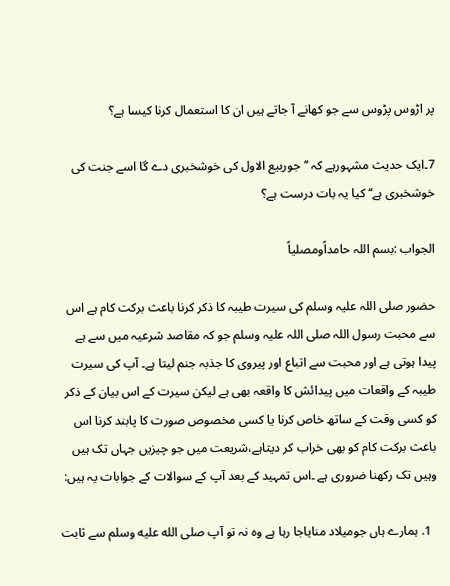پر اڑوس پڑوس سے جو کھانے آ جاتے ہیں ان کا استعمال کرنا کیسا ہے؟

7۔ایک حدیث مشہورہے کہ ’’جوربیع الاول کی خوشخبری دے گا اسے جنت کی خوشخبری ہے‘‘کیا یہ بات درست ہے؟

الجواب :بسم اللہ حامداًومصلیاً

حضور صلی اللہ علیہ وسلم کی سیرت طیبہ کا ذکر کرنا باعث برکت کام ہے اس سے محبت رسول اللہ صلی اللہ علیہ وسلم جو کہ مقاصد شرعیہ میں سے ہے پیدا ہوتی ہے اور محبت سے اتباع اور پیروی کا جذبہ جنم لیتا ہے۔ آپ کی سیرت طیبہ کے واقعات میں پیدائش کا واقعہ بھی ہے لیکن سیرت کے اس بیان کے ذکر کو کسی وقت کے ساتھ خاص کرنا یا کسی مخصوص صورت کا پابند کرنا اس باعث برکت کام کو بھی خراب کر دیتاہے،شریعت میں جو چیزیں جہاں تک ہیں وہیں تک رکھنا ضروری ہے ۔اس تمہید کے بعد آپ کے سوالات کے جوابات یہ ہیں:

  1. ہمارے ہاں جومیلاد منایاجا رہا ہے وہ نہ تو آپ صلى الله عليه وسلم سے ثابت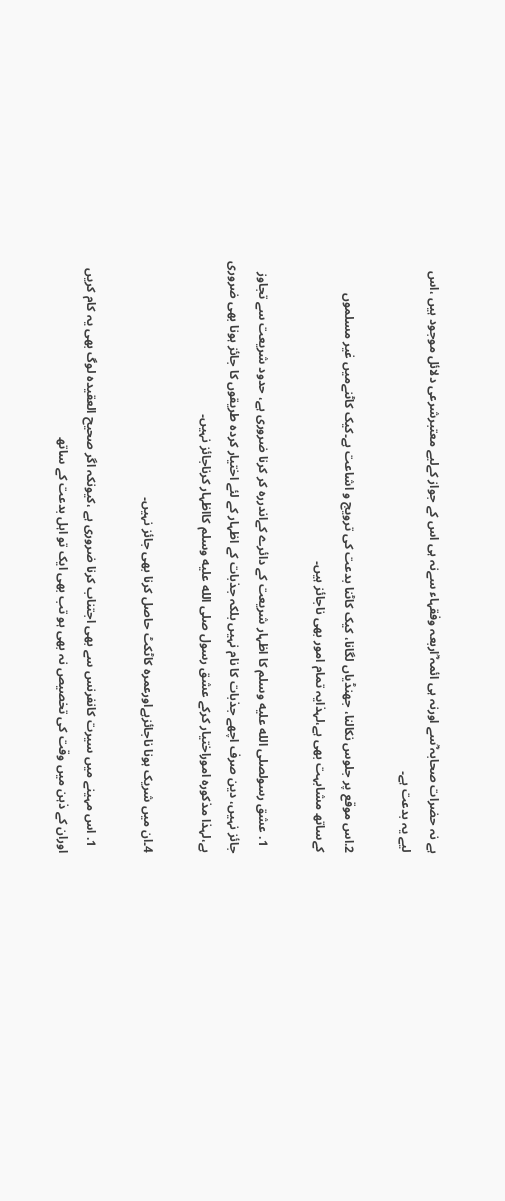ہے نہ حضرات صحابہ ؓسے اورنہ ہی ائمہ ؓاربعہ وفقہاء سےنہ ہی اس کے جواز کےلیے معتبرشرعی دلائل موجود ہیں ،اس لیے یہ بدعت ہے۔

2.اس موقع پر جلوس نکالنا، جھنڈیاں لگانا، کیک کاٹنا بدعت کی ترویج و اشاعت ہے۔کیک کاٹنےمیں غیر مسلموں کےساتھ مشابہت بھی ہے،لہذایہ تمام امور بھی ناجائز ہیں۔

  1. عشق رسولصلى الله عليه وسلم کا اظہار شریعت کے دائرے کےاندررہ کر کرنا ضروری ہے، حدود شریعت سے تجاوز جائز نہیں، دین صرف اچھے جذبات کا نام نہیں بلکہ جذبات کے اظہار کے لئے اختیار کردہ طریقوں کا جائز ہونا بھی ضروری ہے،لہذا مذکورہ اموراختیار کرکے عشق رسول صلى الله عليه وسلم کااظہار کرناجائز نہیں۔

4۔ان میں شریک ہونا ناجائزہےاورعمرہ کاٹکٹ حاصل کرنا بھی جائز نہیں۔

  1. اس مہینے میں سیرت کانفرنس سے بھی اجتناب کرنا ضروری ہے ،کیونکہ اگر صحیح العقیدہ لوگ بھی یہ کام کریں اوران کے ذہن میں وقت کی تخصیص نہ بھی ہو تب بھی ایک تو اہل بدعت کے ساتھ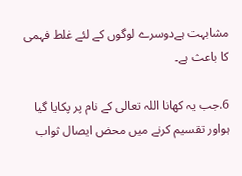مشابہت ہےدوسرے لوگوں کے لئے غلط فہمی کا باعث ہے۔

6.جب یہ کھانا اللہ تعالی کے نام پر پکایا گیا ہواور تقسیم کرنے میں محض ایصال ثواب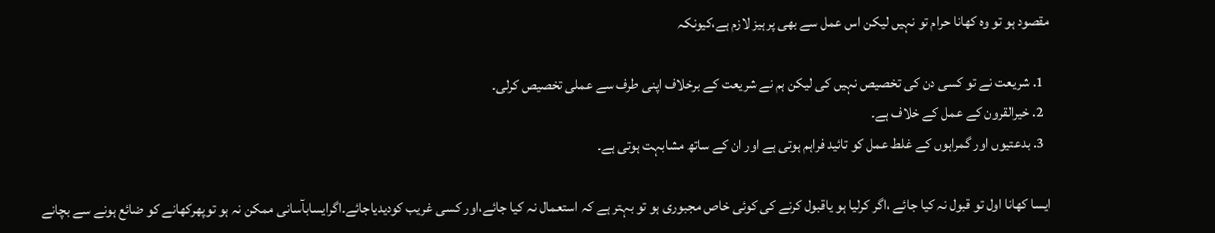مقصود ہو تو وہ کھانا حرام تو نہیں لیکن اس عمل سے بھی پرہیز لازم ہے،کیونکہ

  1. شریعت نے تو کسی دن کی تخصیص نہیں کی لیکن ہم نے شریعت کے برخلاف اپنی طرف سے عملی تخصیص کرلی۔
  2. خیرالقرون کے عمل کے خلاف ہے۔
  3. بدعتیوں اور گمراہوں کے غلط عمل کو تائید فراہم ہوتی ہے اور ان کے ساتھ مشابہت ہوتی ہے۔

ایسا کھانا اول تو قبول نہ کیا جائے ،اگر کرلیا ہو یاقبول کرنے کی کوئی خاص مجبوری ہو تو بہتر ہے کہ استعمال نہ کیا جائے،اور کسی غریب کودیدیاجائے۔اگرایسابآسانی ممکن نہ ہو توپھرکھانے کو ضائع ہونے سے بچانے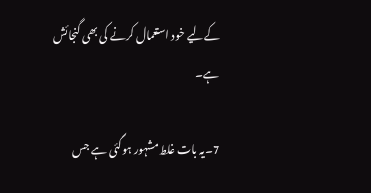کےلیے خود استعمال کرنے کی بھی گنجائش ہے۔

7۔یہ بات غلط مشہور ہوگئی ہے جس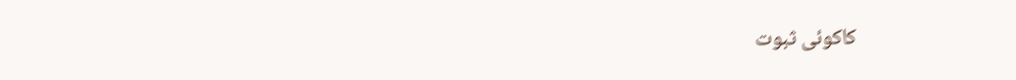کاکوئی ثبوت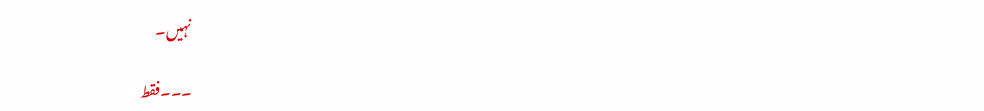نہیں۔

۔۔۔فقط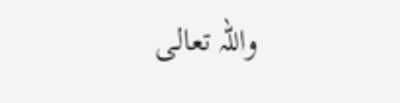واللہ تعالی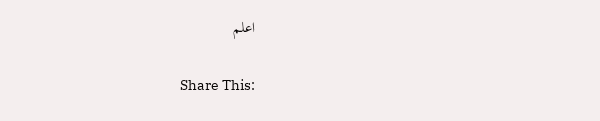اعلم

Share This: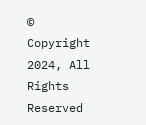© Copyright 2024, All Rights Reserved